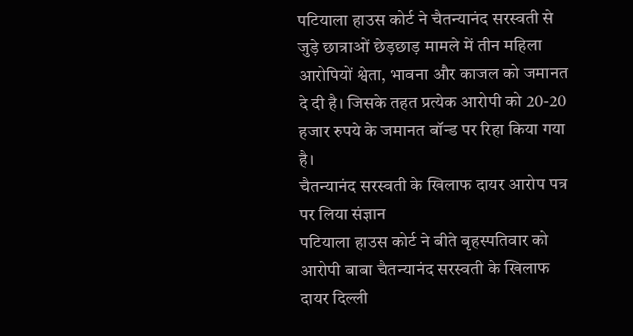पटियाला हाउस कोर्ट ने चैतन्यानंद सरस्वती से जुड़े छात्राओं छेड़छाड़ मामले में तीन महिला आरोपियों श्वेता, भावना और काजल को जमानत दे दी है। जिसके तहत प्रत्येक आरोपी को 20-20 हजार रुपये के जमानत बॉन्ड पर रिहा किया गया है।
चैतन्यानंद सरस्वती के खिलाफ दायर आरोप पत्र पर लिया संज्ञान
पटियाला हाउस कोर्ट ने बीते बृहस्पतिवार को आरोपी बाबा चैतन्यानंद सरस्वती के खिलाफ दायर दिल्ली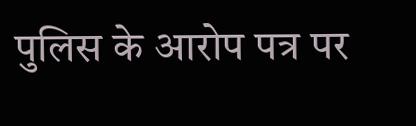पुलिस के आरोप पत्र पर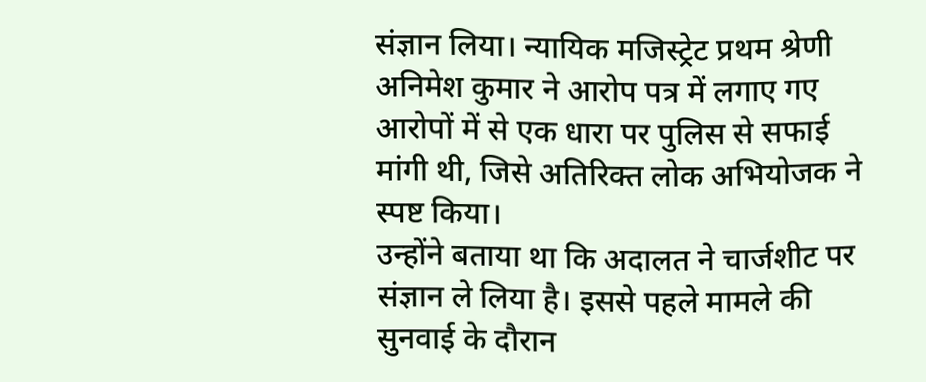संज्ञान लिया। न्यायिक मजिस्ट्रेट प्रथम श्रेणी अनिमेश कुमार ने आरोप पत्र में लगाए गए आरोपों में से एक धारा पर पुलिस से सफाई मांगी थी, जिसे अतिरिक्त लोक अभियोजक ने स्पष्ट किया।
उन्होंने बताया था कि अदालत ने चार्जशीट पर संज्ञान ले लिया है। इससे पहले मामले की सुनवाई के दौरान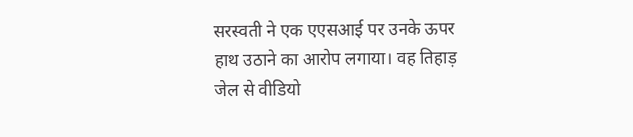सरस्वती ने एक एएसआई पर उनके ऊपर हाथ उठाने का आरोप लगाया। वह तिहाड़ जेल से वीडियो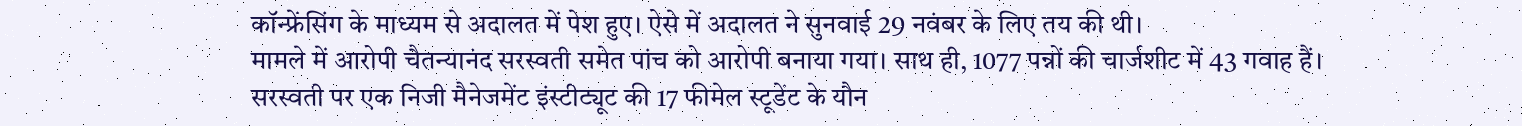कॉन्फ्रेंसिंग के माध्यम से अदालत में पेश हुए। ऐसे में अदालत ने सुनवाई 29 नवंबर के लिए तय की थी।
मामले में आरोपी चैतन्यानंद सरस्वती समेत पांच को आरोपी बनाया गया। साथ ही, 1077 पन्नों की चार्जशीट में 43 गवाह हैं। सरस्वती पर एक निजी मैनेजमेंट इंस्टीट्यूट की 17 फीमेल स्टूडेंट के यौन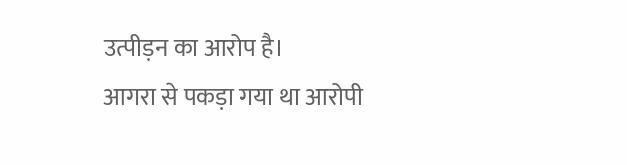उत्पीड़न का आरोप है।
आगरा से पकड़ा गया था आरोपी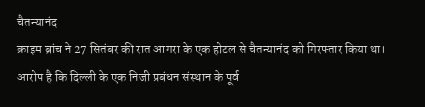चैतन्यानंद
क्राइम ब्रांच ने 27 सितंबर की रात आगरा के एक होटल से चैतन्यानंद को गिरफ्तार किया था। आरोप है कि दिल्ली के एक निजी प्रबंधन संस्थान के पूर्व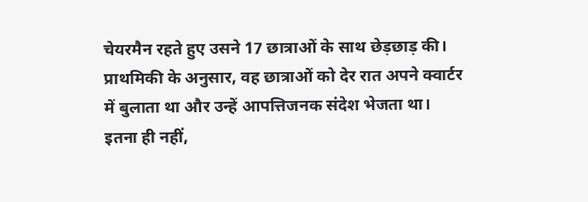चेयरमैन रहते हुए उसने 17 छात्राओं के साथ छेड़छाड़ की। प्राथमिकी के अनुसार, वह छात्राओं को देर रात अपने क्वार्टर में बुलाता था और उन्हें आपत्तिजनक संदेश भेजता था। इतना ही नहीं,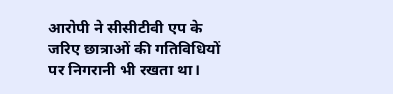आरोपी ने सीसीटीवी एप के जरिए छात्राओं की गतिविधियों पर निगरानी भी रखता था।